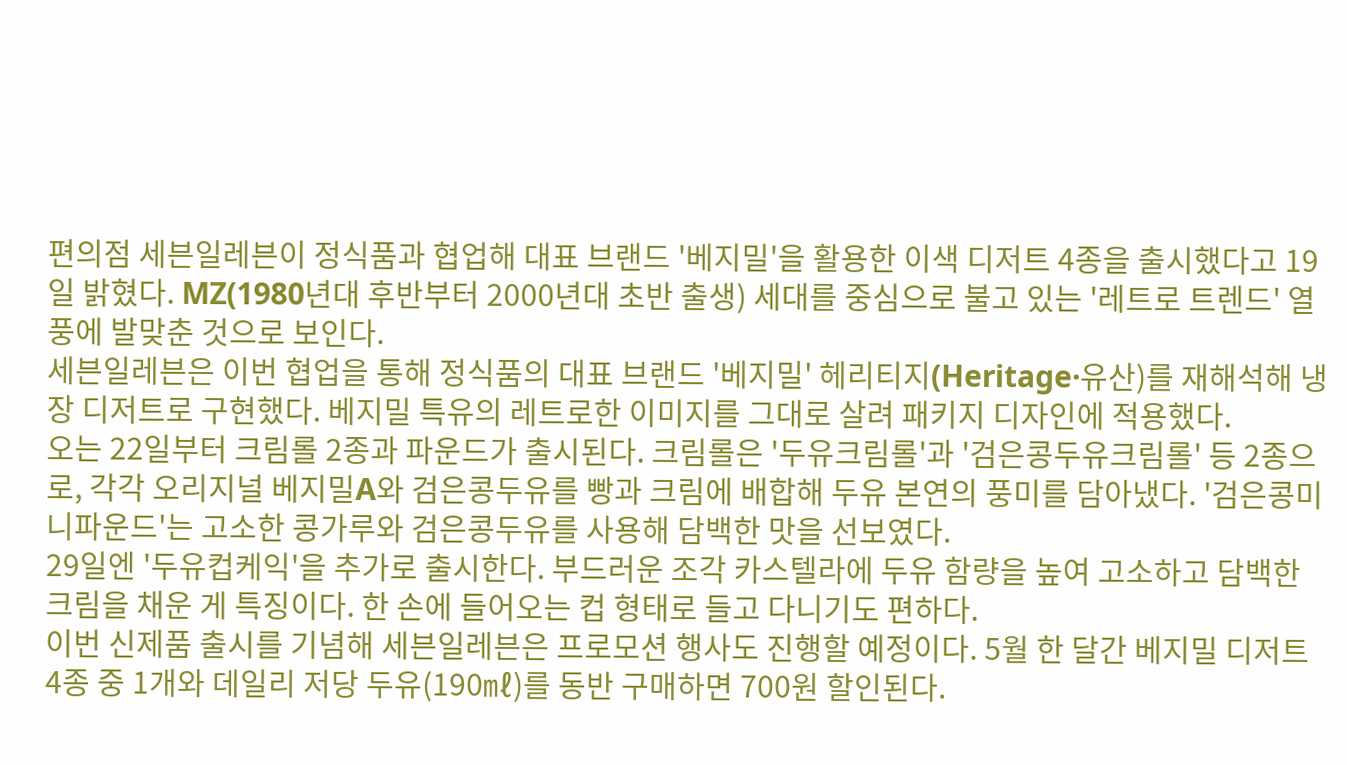편의점 세븐일레븐이 정식품과 협업해 대표 브랜드 '베지밀'을 활용한 이색 디저트 4종을 출시했다고 19일 밝혔다. MZ(1980년대 후반부터 2000년대 초반 출생) 세대를 중심으로 불고 있는 '레트로 트렌드' 열풍에 발맞춘 것으로 보인다.
세븐일레븐은 이번 협업을 통해 정식품의 대표 브랜드 '베지밀' 헤리티지(Heritage·유산)를 재해석해 냉장 디저트로 구현했다. 베지밀 특유의 레트로한 이미지를 그대로 살려 패키지 디자인에 적용했다.
오는 22일부터 크림롤 2종과 파운드가 출시된다. 크림롤은 '두유크림롤'과 '검은콩두유크림롤' 등 2종으로, 각각 오리지널 베지밀A와 검은콩두유를 빵과 크림에 배합해 두유 본연의 풍미를 담아냈다. '검은콩미니파운드'는 고소한 콩가루와 검은콩두유를 사용해 담백한 맛을 선보였다.
29일엔 '두유컵케익'을 추가로 출시한다. 부드러운 조각 카스텔라에 두유 함량을 높여 고소하고 담백한 크림을 채운 게 특징이다. 한 손에 들어오는 컵 형태로 들고 다니기도 편하다.
이번 신제품 출시를 기념해 세븐일레븐은 프로모션 행사도 진행할 예정이다. 5월 한 달간 베지밀 디저트 4종 중 1개와 데일리 저당 두유(190㎖)를 동반 구매하면 700원 할인된다.